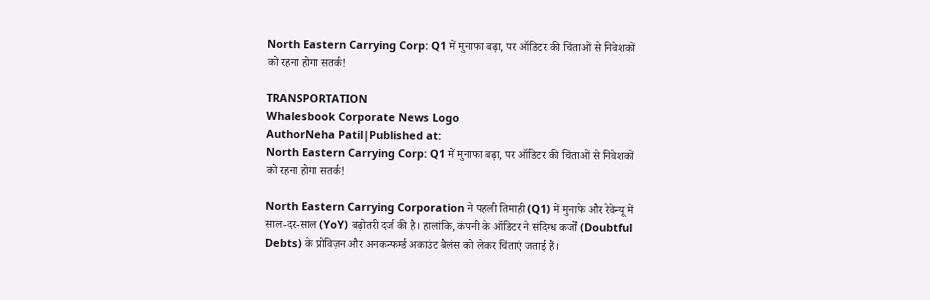North Eastern Carrying Corp: Q1 में मुनाफा बढ़ा, पर ऑडिटर की चिंताओं से निवेशकों को रहना होगा सतर्क!

TRANSPORTATION
Whalesbook Corporate News Logo
AuthorNeha Patil|Published at:
North Eastern Carrying Corp: Q1 में मुनाफा बढ़ा, पर ऑडिटर की चिंताओं से निवेशकों को रहना होगा सतर्क!

North Eastern Carrying Corporation ने पहली तिमाही (Q1) में मुनाफे और रेवेन्यू में साल-दर-साल (YoY) बढ़ोतरी दर्ज की है। हालांकि, कंपनी के ऑडिटर ने संदिग्ध कर्जों (Doubtful Debts) के प्रोविज़न और अनकन्फर्म्ड अकाउंट बैलंस को लेकर चिंताएं जताई हैं।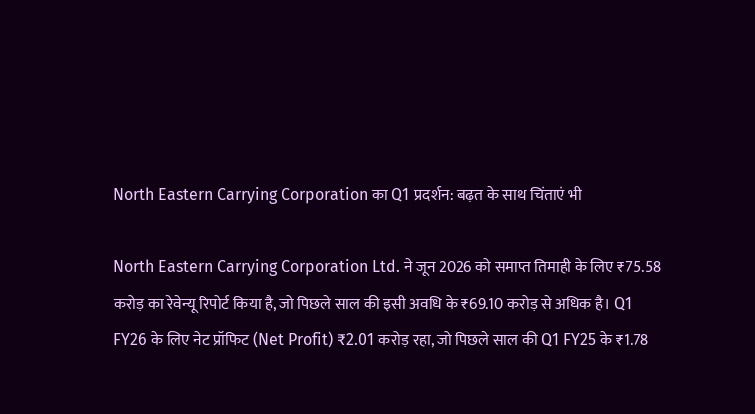North Eastern Carrying Corporation का Q1 प्रदर्शन: बढ़त के साथ चिंताएं भी

North Eastern Carrying Corporation Ltd. ने जून 2026 को समाप्त तिमाही के लिए ₹75.58 करोड़ का रेवेन्यू रिपोर्ट किया है, जो पिछले साल की इसी अवधि के ₹69.10 करोड़ से अधिक है। Q1 FY26 के लिए नेट प्रॉफिट (Net Profit) ₹2.01 करोड़ रहा, जो पिछले साल की Q1 FY25 के ₹1.78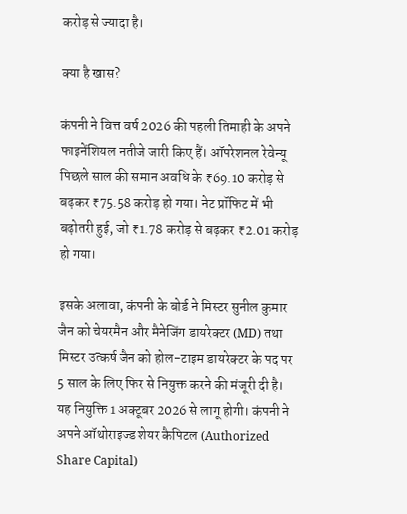करोड़ से ज्यादा है।

क्या है खास?

कंपनी ने वित्त वर्ष 2026 की पहली तिमाही के अपने फाइनेंशियल नतीजे जारी किए हैं। ऑपरेशनल रेवेन्यू पिछले साल की समान अवधि के ₹69.10 करोड़ से बढ़कर ₹75.58 करोड़ हो गया। नेट प्रॉफिट में भी बढ़ोतरी हुई, जो ₹1.78 करोड़ से बढ़कर ₹2.01 करोड़ हो गया।

इसके अलावा, कंपनी के बोर्ड ने मिस्टर सुनील कुमार जैन को चेयरमैन और मैनेजिंग डायरेक्टर (MD) तथा मिस्टर उत्कर्ष जैन को होल-टाइम डायरेक्टर के पद पर 5 साल के लिए फिर से नियुक्त करने की मंजूरी दी है। यह नियुक्ति 1 अक्टूबर 2026 से लागू होगी। कंपनी ने अपने ऑथोराइज्ड शेयर कैपिटल (Authorized Share Capital)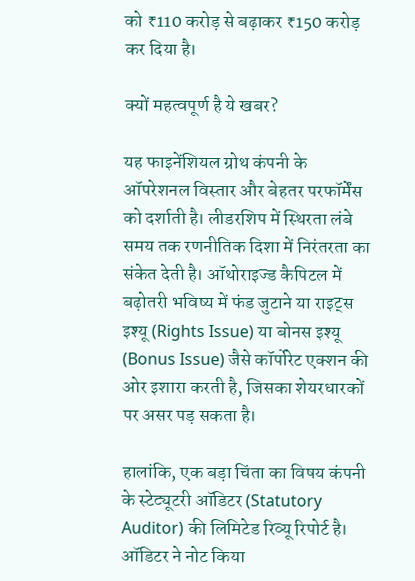को ₹110 करोड़ से बढ़ाकर ₹150 करोड़ कर दिया है।

क्यों महत्वपूर्ण है ये खबर?

यह फाइनेंशियल ग्रोथ कंपनी के ऑपरेशनल विस्तार और बेहतर परफॉर्मेंस को दर्शाती है। लीडरशिप में स्थिरता लंबे समय तक रणनीतिक दिशा में निरंतरता का संकेत देती है। ऑथोराइज्ड कैपिटल में बढ़ोतरी भविष्य में फंड जुटाने या राइट्स इश्यू (Rights Issue) या बोनस इश्यू (Bonus Issue) जैसे कॉर्पोरेट एक्शन की ओर इशारा करती है, जिसका शेयरधारकों पर असर पड़ सकता है।

हालांकि, एक बड़ा चिंता का विषय कंपनी के स्टेट्यूटरी ऑडिटर (Statutory Auditor) की लिमिटेड रिव्यू रिपोर्ट है। ऑडिटर ने नोट किया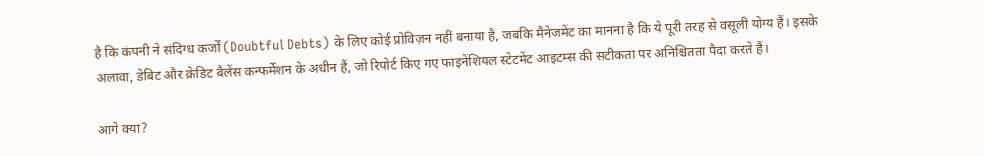है कि कंपनी ने संदिग्ध कर्जों (Doubtful Debts) के लिए कोई प्रोविज़न नहीं बनाया है, जबकि मैनेजमेंट का मानना है कि ये पूरी तरह से वसूली योग्य हैं। इसके अलावा, डेबिट और क्रेडिट बैलेंस कन्फर्मेशन के अधीन हैं, जो रिपोर्ट किए गए फाइनेंशियल स्टेटमेंट आइटम्स की सटीकता पर अनिश्चितता पैदा करते हैं।

आगे क्या?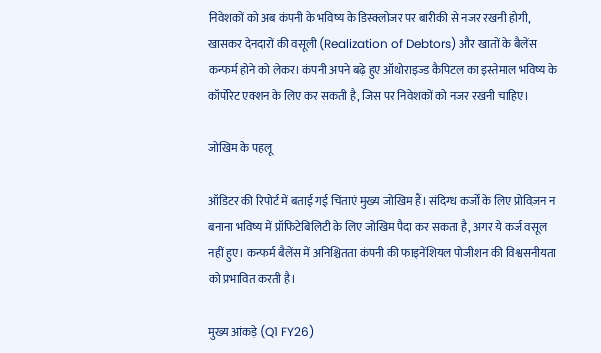निवेशकों को अब कंपनी के भविष्य के डिस्क्लोजर पर बारीकी से नजर रखनी होगी, खासकर देनदारों की वसूली (Realization of Debtors) और खातों के बैलेंस कन्फर्म होने को लेकर। कंपनी अपने बढ़े हुए ऑथोराइज्ड कैपिटल का इस्तेमाल भविष्य के कॉर्पोरेट एक्शन के लिए कर सकती है, जिस पर निवेशकों को नजर रखनी चाहिए।

जोखिम के पहलू

ऑडिटर की रिपोर्ट में बताई गई चिंताएं मुख्य जोखिम हैं। संदिग्ध कर्जों के लिए प्रोविज़न न बनाना भविष्य में प्रॉफिटेबिलिटी के लिए जोखिम पैदा कर सकता है, अगर ये कर्ज वसूल नहीं हुए। कन्फर्म बैलेंस में अनिश्चितता कंपनी की फाइनेंशियल पोजीशन की विश्वसनीयता को प्रभावित करती है।

मुख्य आंकड़े (Q1 FY26)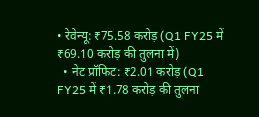• रेवेन्यू: ₹75.58 करोड़ (Q1 FY25 में ₹69.10 करोड़ की तुलना में)
  • नेट प्रॉफिट: ₹2.01 करोड़ (Q1 FY25 में ₹1.78 करोड़ की तुलना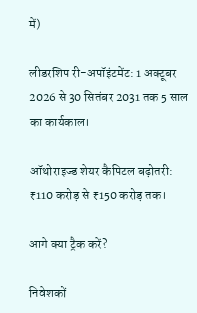में)

लीडरशिप री-अपॉइंटमेंट: 1 अक्टूबर 2026 से 30 सितंबर 2031 तक 5 साल का कार्यकाल।

ऑथोराइज्ड शेयर कैपिटल बढ़ोतरी: ₹110 करोड़ से ₹150 करोड़ तक।

आगे क्या ट्रैक करें?

निवेशकों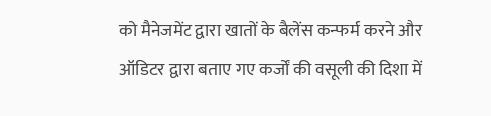को मैनेजमेंट द्वारा खातों के बैलेंस कन्फर्म करने और ऑडिटर द्वारा बताए गए कर्जों की वसूली की दिशा में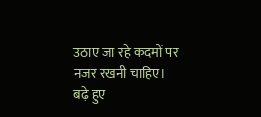उठाए जा रहे कदमों पर नजर रखनी चाहिए। बढ़े हुए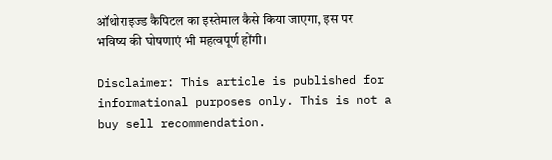ऑथोराइज्ड कैपिटल का इस्तेमाल कैसे किया जाएगा, इस पर भविष्य की घोषणाएं भी महत्वपूर्ण होंगी।

Disclaimer: This article is published for informational purposes only. This is not a buy sell recommendation.